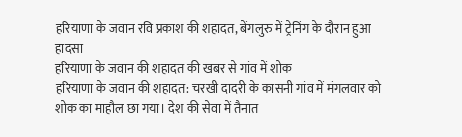हरियाणा के जवान रवि प्रकाश की शहादत, बेंगलुरु में ट्रेनिंग के दौरान हुआ हादसा
हरियाणा के जवान की शहादत की खबर से गांव में शोक
हरियाणा के जवान की शहादत: चरखी दादरी के कासनी गांव में मंगलवार को शोक का माहौल छा गया। देश की सेवा में तैनात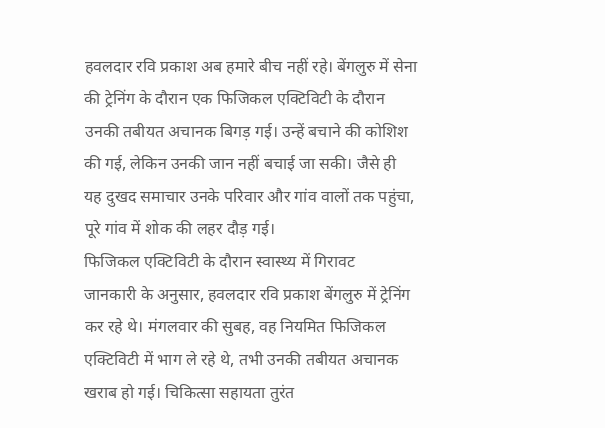हवलदार रवि प्रकाश अब हमारे बीच नहीं रहे। बेंगलुरु में सेना की ट्रेनिंग के दौरान एक फिजिकल एक्टिविटी के दौरान उनकी तबीयत अचानक बिगड़ गई। उन्हें बचाने की कोशिश की गई, लेकिन उनकी जान नहीं बचाई जा सकी। जैसे ही यह दुखद समाचार उनके परिवार और गांव वालों तक पहुंचा, पूरे गांव में शोक की लहर दौड़ गई।
फिजिकल एक्टिविटी के दौरान स्वास्थ्य में गिरावट
जानकारी के अनुसार, हवलदार रवि प्रकाश बेंगलुरु में ट्रेनिंग कर रहे थे। मंगलवार की सुबह, वह नियमित फिजिकल एक्टिविटी में भाग ले रहे थे, तभी उनकी तबीयत अचानक खराब हो गई। चिकित्सा सहायता तुरंत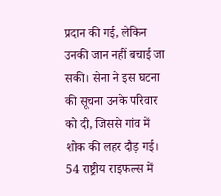प्रदान की गई, लेकिन उनकी जान नहीं बचाई जा सकी। सेना ने इस घटना की सूचना उनके परिवार को दी, जिससे गांव में शोक की लहर दौड़ गई।
54 राष्ट्रीय राइफल्स में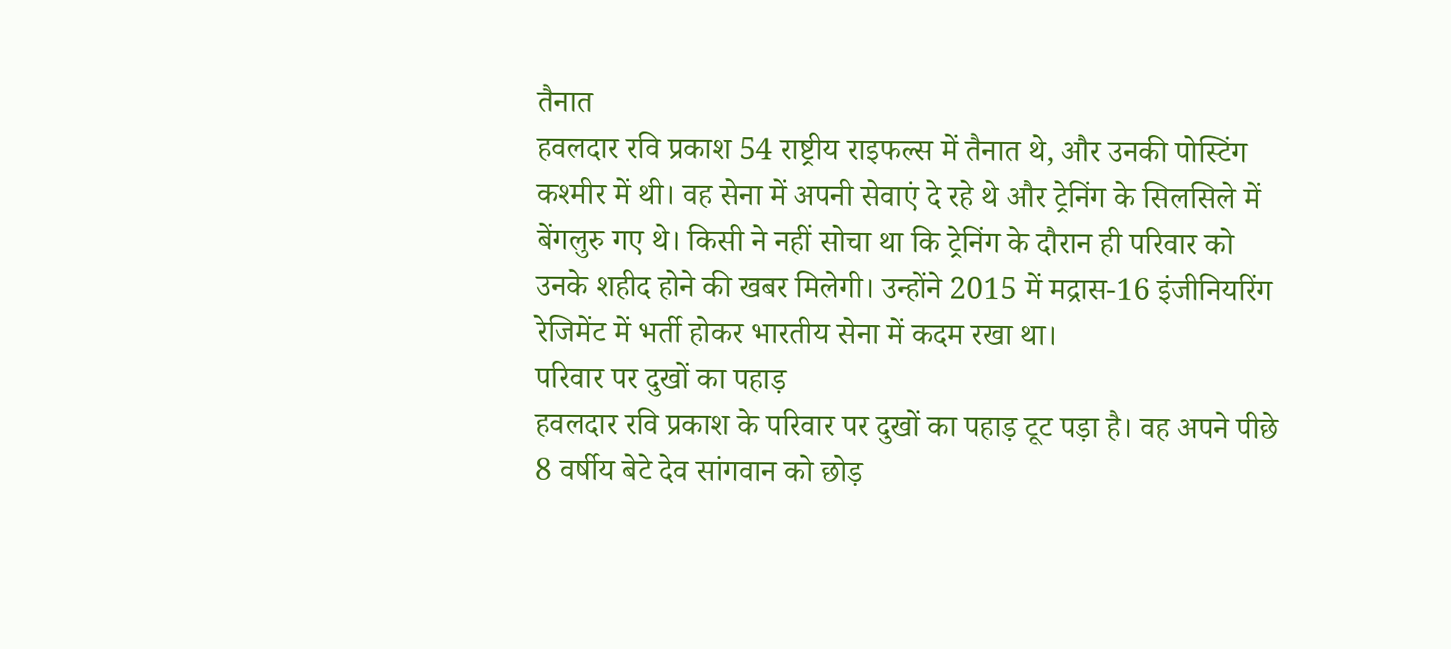तैनात
हवलदार रवि प्रकाश 54 राष्ट्रीय राइफल्स में तैनात थे, और उनकी पोस्टिंग कश्मीर में थी। वह सेना में अपनी सेवाएं दे रहे थे और ट्रेनिंग के सिलसिले में बेंगलुरु गए थे। किसी ने नहीं सोचा था कि ट्रेनिंग के दौरान ही परिवार को उनके शहीद होने की खबर मिलेगी। उन्होंने 2015 में मद्रास-16 इंजीनियरिंग रेजिमेंट में भर्ती होकर भारतीय सेना में कदम रखा था।
परिवार पर दुखों का पहाड़
हवलदार रवि प्रकाश के परिवार पर दुखों का पहाड़ टूट पड़ा है। वह अपने पीछे 8 वर्षीय बेटे देव सांगवान को छोड़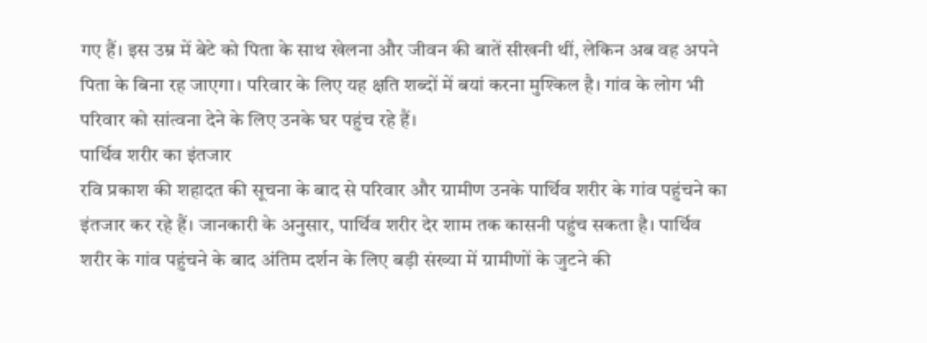गए हैं। इस उम्र में बेटे को पिता के साथ खेलना और जीवन की बातें सीखनी थीं, लेकिन अब वह अपने पिता के बिना रह जाएगा। परिवार के लिए यह क्षति शब्दों में बयां करना मुश्किल है। गांव के लोग भी परिवार को सांत्वना देने के लिए उनके घर पहुंच रहे हैं।
पार्थिव शरीर का इंतजार
रवि प्रकाश की शहादत की सूचना के बाद से परिवार और ग्रामीण उनके पार्थिव शरीर के गांव पहुंचने का इंतजार कर रहे हैं। जानकारी के अनुसार, पार्थिव शरीर देर शाम तक कासनी पहुंच सकता है। पार्थिव शरीर के गांव पहुंचने के बाद अंतिम दर्शन के लिए बड़ी संख्या में ग्रामीणों के जुटने की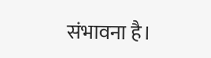संभावना है।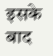इसके बाद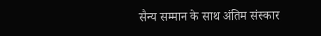सैन्य सम्मान के साथ अंतिम संस्कार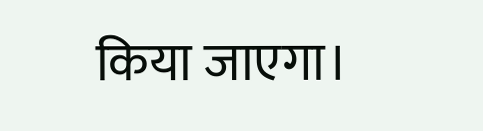किया जाएगा।